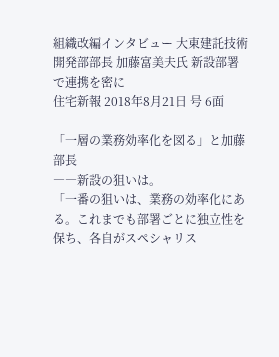組織改編インタビュー 大東建託技術開発部部長 加藤富美夫氏 新設部署で連携を密に
住宅新報 2018年8月21日 号 6面

「一層の業務効率化を図る」と加藤部長
――新設の狙いは。
「一番の狙いは、業務の効率化にある。これまでも部署ごとに独立性を保ち、各自がスペシャリス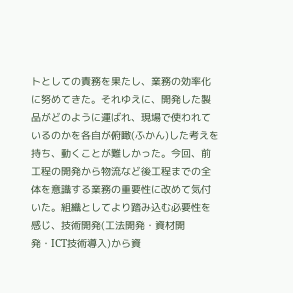トとしての責務を果たし、業務の効率化に努めてきた。それゆえに、開発した製品がどのように運ばれ、現場で使われているのかを各自が俯瞰(ふかん)した考えを持ち、動くことが難しかった。今回、前工程の開発から物流など後工程までの全体を意識する業務の重要性に改めて気付いた。組織としてより踏み込む必要性を感じ、技術開発(工法開発・資材開発・ICT技術導入)から資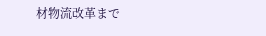材物流改革まで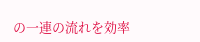の一連の流れを効率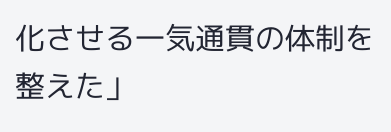化させる一気通貫の体制を整えた」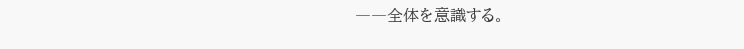――全体を意識する。